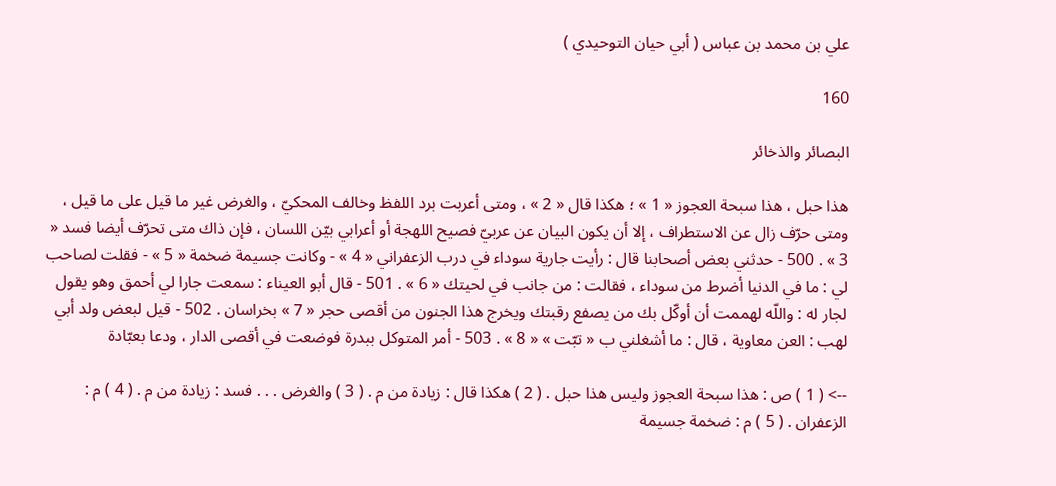علي بن محمد بن عباس ( أبي حيان التوحيدي )

160

البصائر والذخائر

هذا حبل ، هذا سبحة العجوز « 1 » ؛ هكذا قال « 2 » ، ومتى أعربت برد اللفظ وخالف المحكيّ ، والغرض غير ما قيل على ما قيل ، ومتى حرّف زال عن الاستطراف ، إلا أن يكون البيان عن عربيّ فصيح اللهجة أو أعرابي بيّن اللسان ، فإن ذاك متى تحرّف أيضا فسد « 3 » . 500 - حدثني بعض أصحابنا قال : رأيت جارية سوداء في درب الزعفراني « 4 » - وكانت جسيمة ضخمة « 5 » - فقلت لصاحب لي : ما في الدنيا أضرط من سوداء ، فقالت : من جانب في لحيتك « 6 » . 501 - قال أبو العيناء : سمعت جارا لي أحمق وهو يقول لجار له : واللّه لهممت أن أوكّل بك من يصفع رقبتك ويخرج هذا الجنون من أقصى حجر « 7 » بخراسان . 502 - قيل لبعض ولد أبي لهب : العن معاوية ، قال : ما أشغلني ب « تبّت » « 8 » . 503 - أمر المتوكل ببدرة فوضعت في أقصى الدار ، ودعا بعبّادة

--> ( 1 ) ص : هذا سبحة العجوز وليس هذا حبل . ( 2 ) هكذا قال : زيادة من م . ( 3 ) والغرض . . . فسد : زيادة من م . ( 4 ) م : الزعفران . ( 5 ) م : ضخمة جسيمة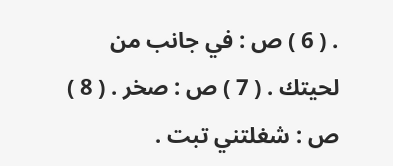. ( 6 ) ص : في جانب من لحيتك . ( 7 ) ص : صخر . ( 8 ) ص : شغلتني تبت .